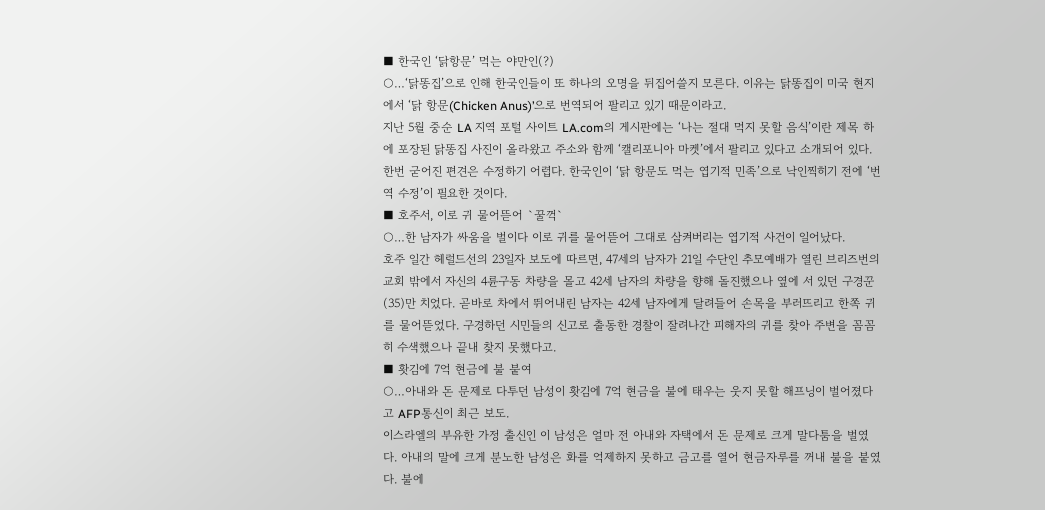■ 한국인 ‘닭항문’ 먹는 야만인(?)
○…‘닭똥집’으로 인해 한국인들이 또 하나의 오명을 뒤집어쓸지 모른다. 이유는 닭똥집이 미국 현지에서 ‘닭 항문(Chicken Anus)’으로 번역되어 팔리고 있기 때문이라고.
지난 5월 중순 LA 지역 포털 사이트 LA.com의 게시판에는 ‘나는 절대 먹지 못할 음식’이란 제목 하에 포장된 닭똥집 사진이 올라왔고 주소와 함께 ‘캘리포니아 마켓’에서 팔리고 있다고 소개되어 있다. 한번 굳어진 편견은 수정하기 어렵다. 한국인이 ‘닭 항문도 먹는 엽기적 민족’으로 낙인찍히기 전에 ‘번역 수정’이 필요한 것이다.
■ 호주서, 이로 귀 물어뜯어 `꿀꺽`
○…한 남자가 싸움을 벌이다 이로 귀를 물어뜯어 그대로 삼켜버리는 엽기적 사건이 일어났다.
호주 일간 헤럴드선의 23일자 보도에 따르면, 47세의 남자가 21일 수단인 추모예배가 열린 브리즈번의 교회 밖에서 자신의 4륜구동 차량을 몰고 42세 남자의 차량을 향해 돌진했으나 옆에 서 있던 구경꾼(35)만 치었다. 곧바로 차에서 뛰어내린 남자는 42세 남자에게 달려들어 손목을 부러뜨리고 한쪽 귀를 물어뜯었다. 구경하던 시민들의 신고로 출동한 경찰이 잘려나간 피해자의 귀를 찾아 주변을 꼼꼼히 수색했으나 끝내 찾지 못했다고.
■ 홧김에 7억 현금에 불 붙여
○…아내와 돈 문제로 다투던 남성이 홧김에 7억 현금을 불에 태우는 웃지 못할 해프닝이 벌어졌다고 AFP통신이 최근 보도.
이스라엘의 부유한 가정 출신인 이 남성은 얼마 전 아내와 자택에서 돈 문제로 크게 말다툼을 벌였다. 아내의 말에 크게 분노한 남성은 화를 억제하지 못하고 금고를 열어 현금자루를 꺼내 불을 붙였다. 불에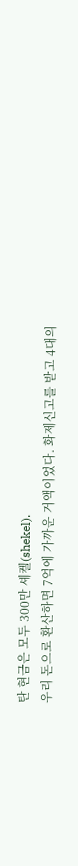탄 현금은 모두 300만 셰켈(shekel).
우리 돈으로 환산하면 7억에 가까운 거액이었다. 화제신고를 받고 4대의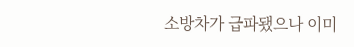소방차가 급파됐으나 이미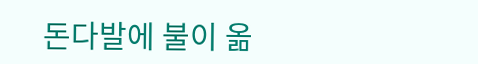돈다발에 불이 옮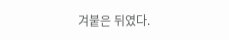겨붙은 뒤였다.